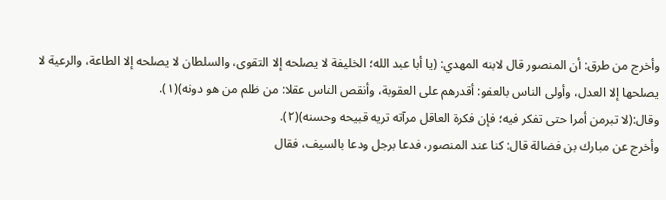وأخرج من طرق: أن المنصور قال لابنه المهدي: (يا أبا عبد الله؛ الخليفة لا يصلحه إلا التقوى، والسلطان لا يصلحه إلا الطاعة، والرعية لا يصلحها إلا العدل، وأولى الناس بالعفو: أقدرهم على العقوبة، وأنقص الناس عقلا: من ظلم من هو دونه)(١).
وقال:(لا تبرمن أمرا حتى تفكر فيه؛ فإن فكرة العاقل مرآته تريه قبيحه وحسنه)(٢).
وأخرج عن مبارك بن فضالة قال: كنا عند المنصور، فدعا برجل ودعا بالسيف، فقال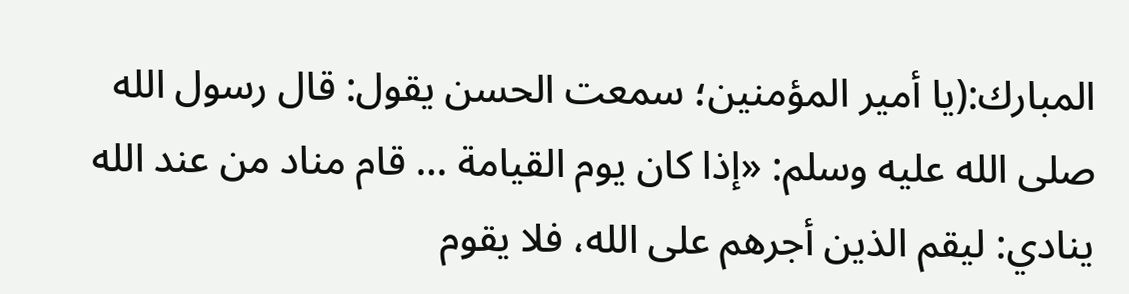المبارك:(يا أمير المؤمنين؛ سمعت الحسن يقول: قال رسول الله صلى الله عليه وسلم: «إذا كان يوم القيامة … قام مناد من عند الله ينادي: ليقم الذين أجرهم على الله، فلا يقوم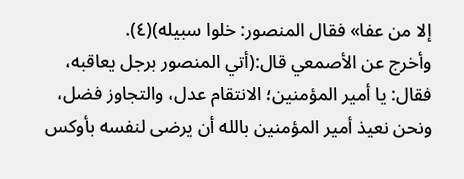إلا من عفا» فقال المنصور: خلوا سبيله)(٤).
وأخرج عن الأصمعي قال:(أتي المنصور برجل يعاقبه، فقال: يا أمير المؤمنين؛ الانتقام عدل، والتجاوز فضل، ونحن نعيذ أمير المؤمنين بالله أن يرضى لنفسه بأوكس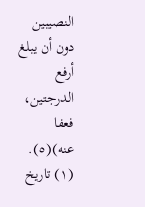النصيبين دون أن يبلغ أرفع الدرجتين، فعفا عنه)(٥).
(١) تاريخ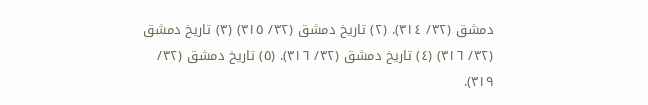دمشق (٣٢/ ٣١٤). (٢) تاريخ دمشق (٣٢/ ٣١٥) (٣) تاريخ دمشق (٣٢/ ٣١٦) (٤) تاريخ دمشق (٣٢/ ٣١٦). (٥) تاريخ دمشق (٣٢/ ٣١٩).